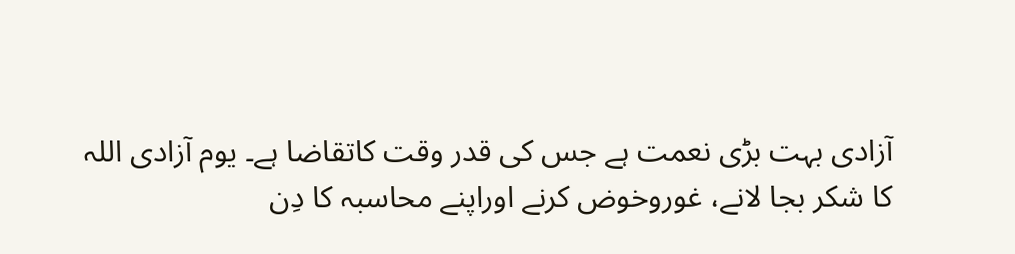آزادی بہت بڑی نعمت ہے جس کی قدر وقت کاتقاضا ہے۔ یوم آزادی اللہ کا شکر بجا لانے، غوروخوض کرنے اوراپنے محاسبہ کا دِن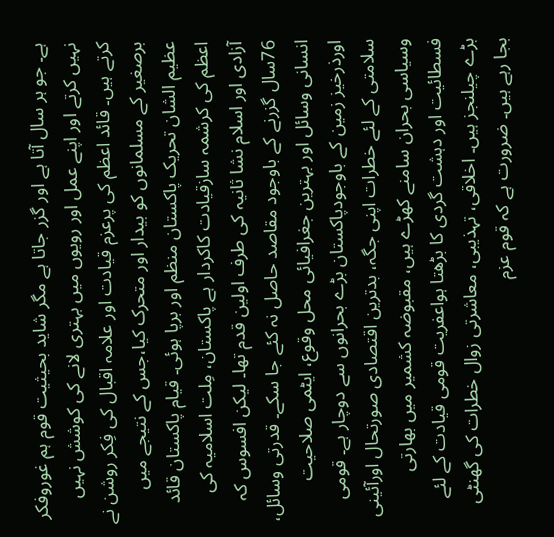ہے۔ جو ہر سال آتا ہے اور گزر جاتا ہے مگر شاید بحیثیت قوم ہم غوروفکر نہیں کرتے اور اپنے عمل اور رویوں میں بہتری لانے کی کوشش نہیں کرتے ہیں۔ قائد اعظم کی پرعزم قیادت اور علامہ اقبال کی فِکر روشن نے برصغیر کے مسلمانوں کو بیدار اور متحرک کیا،جس کے نتیجے میں عظیم الشان تحریک پاکستان منظم اور برپا ہوئی۔ قیام پاکستان قائد اعظم کی کرشمہ سازقیادت کاکردار ہے پاکستان، مِلت اسلامیہ کی آزادی اور اسلام نشا ثانیہ کی طرف اولین قدم تھا۔ لیکن افسوس کہ 76سال گزرنے کے باوجود مقاصد حاصل نہ کئے جا سکے۔ قدرتی وسائل، انسانی وسائل اور بہترین جغرافیائی محل وقوع، ایٹمی صلاحیت اورذرخیز زمین کے باوجودپاکستان بڑے بحرانوں سے دوچار ہے۔ قومی سلامتی کے لئے خطرات اپنی جگہ، بدترین اقتصادی صورتحال اورآئینی وسیاسی بحران سامنے کھڑے ہیں، مقبوضہ کشمیر میں بھارتی فسطائیت اور دہشت گردی کا بڑھتا ہواعفریت قومی قیادت کے لئے بڑے چیلنجز ہیں۔ اخلاقی، تہذیبی، معاشرتی زوال خطرات کی گھنٹی بجا رہے ہیں۔ ضرورت ہے کہ قوم عزم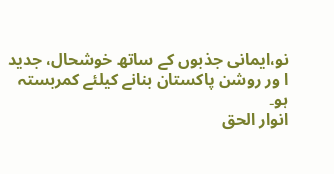نو،ایمانی جذبوں کے ساتھ خوشحال، جدید ا ور روشن پاکستان بنانے کیلئے کمربستہ ہو۔
انوار الحق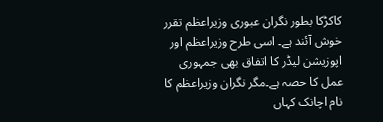کاکڑکا بطور نگران عبوری وزیراعظم تقرر خوش آئند ہے۔ اسی طرح وزیراعظم اور اپوزیشن لیڈر کا اتفاق بھی جمہوری عمل کا حصہ ہے۔مگر نگران وزیراعظم کا نام اچانک کہاں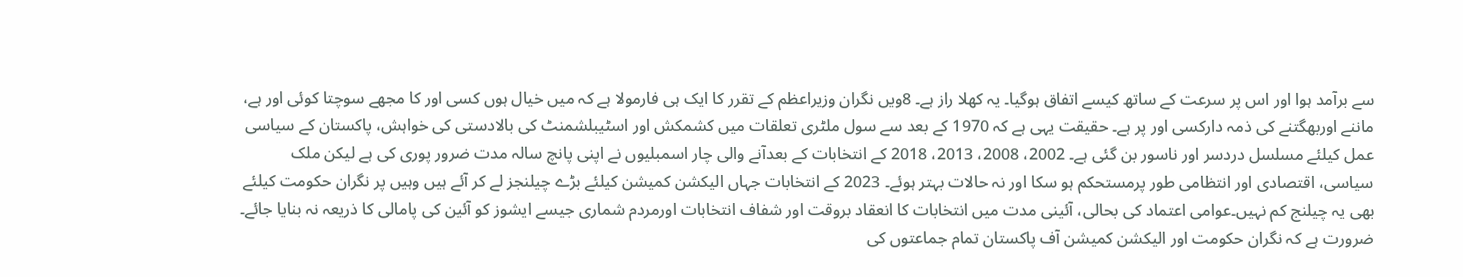سے برآمد ہوا اور اس پر سرعت کے ساتھ کیسے اتفاق ہوگیا۔ یہ کھلا راز ہے۔ 8ویں نگران وزیراعظم کے تقرر کا ایک ہی فارمولا ہے کہ میں خیال ہوں کسی اور کا مجھے سوچتا کوئی اور ہے، ماننے اوربھگتنے کی ذمہ دارکسی اور پر ہے۔ حقیقت یہی ہے کہ 1970 کے بعد سے سول ملٹری تعلقات میں کشمکش اور اسٹیبلشمنٹ کی بالادستی کی خواہش، پاکستان کے سیاسی عمل کیلئے مسلسل دردسر اور ناسور بن گئی ہے۔ 2002، 2008، 2013، 2018 کے انتخابات کے بعدآنے والی چار اسمبلیوں نے اپنی پانچ سالہ مدت ضرور پوری کی ہے لیکن ملک سیاسی، اقتصادی اور انتظامی طور پرمستحکم ہو سکا اور نہ حالات بہتر ہوئے۔ 2023 کے انتخابات جہاں الیکشن کمیشن کیلئے بڑے چیلنجز لے کر آئے ہیں وہیں پر نگران حکومت کیلئے بھی یہ چیلنج کم نہیں۔عوامی اعتماد کی بحالی، آئینی مدت میں انتخابات کا انعقاد بروقت اور شفاف انتخابات اورمردم شماری جیسے ایشوز کو آئین کی پامالی کا ذریعہ نہ بنایا جائے۔ ضرورت ہے کہ نگران حکومت اور الیکشن کمیشن آف پاکستان تمام جماعتوں کی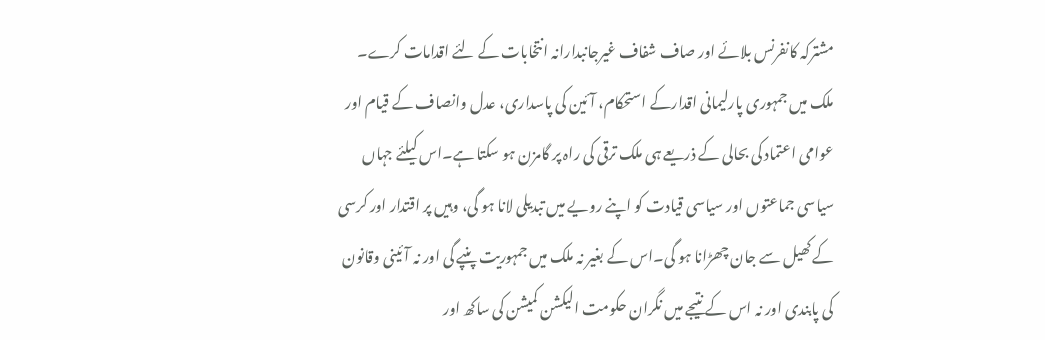مشترکہ کانفرنس بلائے اور صاف شفاف غیرجانبدارانہ انتخابات کے لئے اقدامات کرے۔
ملک میں جمہوری پارلیمانی اقدارکے استحکام، آئین کی پاسداری، عدل وانصاف کے قیام اور عوامی اعتماد کی بحالی کے ذریعے ہی ملک ترقی کی راہ پر گامزن ہو سکتا ہے۔اس کیلئے جہاں سیاسی جماعتوں اور سیاسی قیادت کو اپنے رویے میں تبدیلی لانا ہو گی، وہیں پر اقتدار اور کرسی کے کھیل سے جان چھڑانا ہو گی۔اس کے بغیر نہ ملک میں جمہوریت پنپے گی اور نہ آئینی وقانون کی پابندی اور نہ اس کے نتیجے میں نگران حکومت الیکشن کمیشن کی ساکھ اور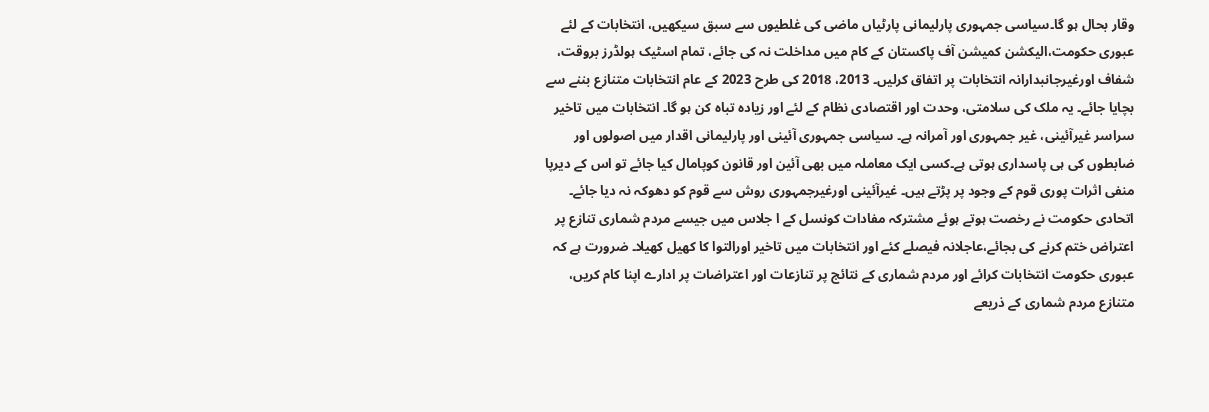وقار بحال ہو گا۔سیاسی جمہوری پارلیمانی پارٹیاں ماضی کی غلطیوں سے سبق سیکھیں، انتخابات کے لئے عبوری حکومت،الیکشن کمیشن آف پاکستان کے کام میں مداخلت نہ کی جائے، تمام اسٹیک ہولڈرز بروقت، شفاف اورغیرجانبدارانہ انتخابات پر اتفاق کرلیں۔ 2013، 2018 کی طرح 2023 کے عام انتخابات متنازع بننے سے بچایا جائے۔ یہ ملک کی سلامتی، وحدت اور اقتصادی نظام کے لئے اور زیادہ تباہ کن ہو گا۔ انتخابات میں تاخیر سراسر غیرآئینی، غیر جمہوری اور آمرانہ ہے۔ سیاسی جمہوری آئینی اور پارلیمانی اقدار میں اصولوں اور ضابطوں کی ہی پاسداری ہوتی ہے۔کسی ایک معاملہ میں بھی آئین اور قانون کوپامال کیا جائے تو اس کے دیرپا منفی اثرات پوری قوم کے وجود پر پڑتے ہیں۔ غیرآئینی اورغیرجمہوری روش سے قوم کو دھوکہ نہ دیا جائے۔ اتحادی حکومت نے رخصت ہوتے ہوئے مشترکہ مفادات کونسل کے ا جلاس میں جیسے مردم شماری تنازع پر اعتراض ختم کرنے کی بجائے،عاجلانہ فیصلے کئے اور انتخابات میں تاخیر اورالتوا کا کھیل کھیلا۔ ضرورت ہے کہ عبوری حکومت انتخابات کرائے اور مردم شماری کے نتائج پر تنازعات اور اعتراضات پر ادارے اپنا کام کریں، متنازع مردم شماری کے ذریعے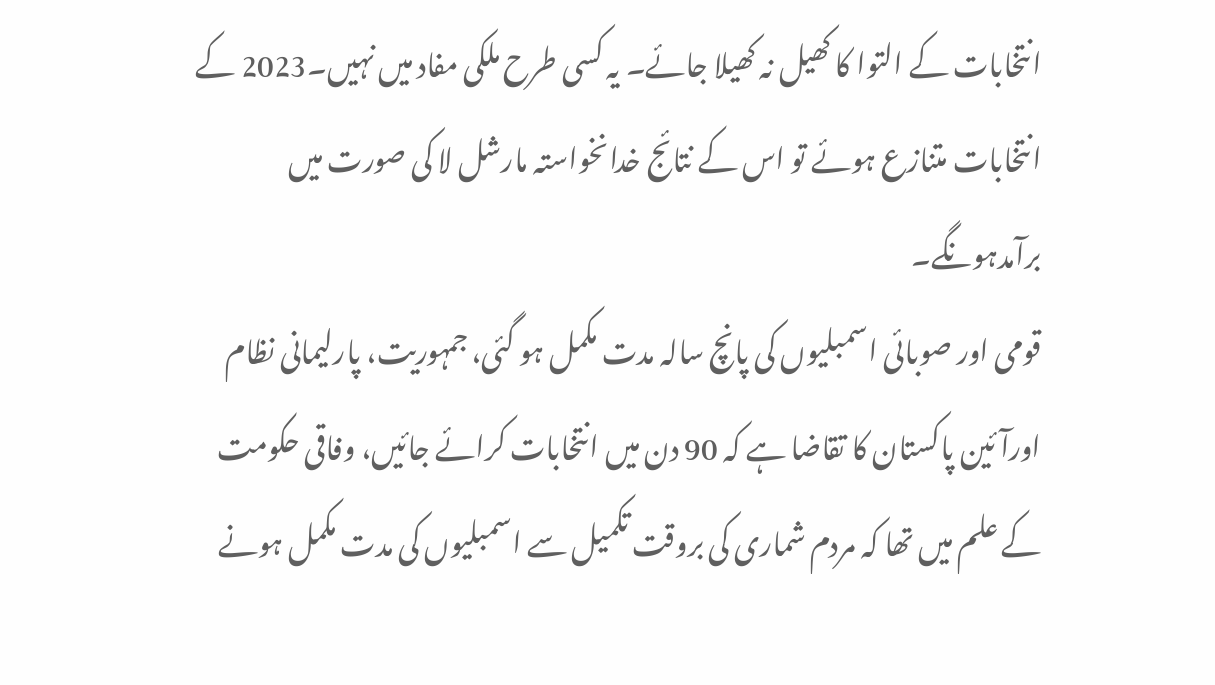انتخابات کے التوا کا کھیل نہ کھیلا جائے۔ یہ کسی طرح ملکی مفاد میں نہیں۔2023 کے انتخابات متنازع ہوئے تو اس کے نتائج خدانخواستہ مارشل لا کی صورت میں برآمدہونگے۔
قومی اور صوبائی اسمبلیوں کی پانچ سالہ مدت مکمل ہو گئی، جمہوریت، پارلیمانی نظام اورآئین پاکستان کا تقاضا ہے کہ 90 دن میں انتخابات کرائے جائیں، وفاقی حکومت کے علم میں تھا کہ مردم شماری کی بروقت تکمیل سے اسمبلیوں کی مدت مکمل ہونے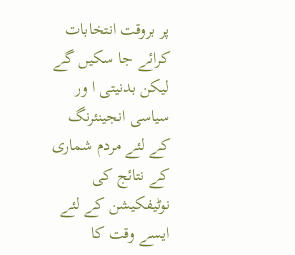پر بروقت انتخابات کرائے جا سکیں گے لیکن بدنیتی ا ور سیاسی انجینئرنگ کے لئے مردم شماری کے نتائج کی نوٹیفکیشن کے لئے ایسے وقت کا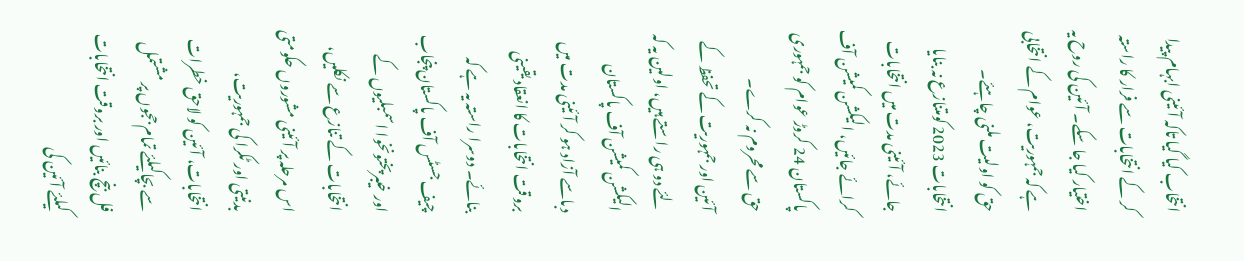انتخاب کیا گیا تاکہ آئینی ابہام پیدا کر کے انتخابات سے فرار کا راستہ اختیار کیا جا سکے۔ آئین کی روح یہ ہے کہ جمہوریت، عوام کے انتخابی حق کو اولیت ملنی چاہئے۔ انتخابات 2023 کومتنازع نہ بنایا جائے، آئینی مدت میں انتخابات کرائے جائیں، الیکشن کمیشن آف پاکستان 24 کروڑ عوام کو جمہوری حق سے محروم نہ کرے۔
آئین اور جمہوریت کے تحفظ کے لئے دو ہی راستے ہیں، اولین یہ کہ الیکشن کمیشن آف پاکستان دباسے آزاد ہو کر آئینی مدت میں بروقت انتخابات کا انعقاد یقینی بنائے۔ دوسرا راستہ یہ ہے کہ چیف جسٹس آف پاکستان پنجاب اور خیبرپختونخوا اسمبلیوں کے انتخابات کے تنازع سے نکلیں، اس مرحلہ پر آئینی مشوروں حکومتی بدنیتی اور ٹکرا کی جمہوریت، انتخابات، آئین کو لاحق خطرات سے بچاکیلئے تمام ججوں پر مشتمل فل بنچ بنائیں اور بروقت انتخابات کیلئے آئین کی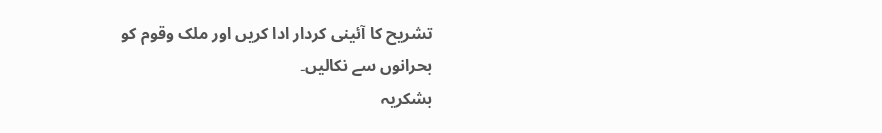تشریح کا آئینی کردار ادا کریں اور ملک وقوم کو بحرانوں سے نکالیں۔
بشکریہ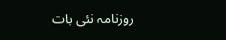روزنامہ نئی بات